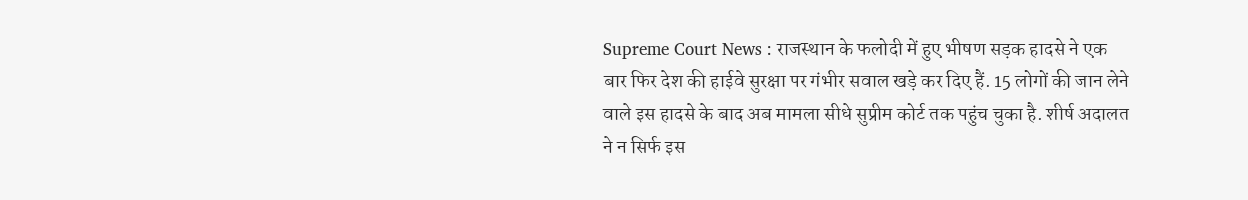Supreme Court News : राजस्थान के फलोदी में हुए भीषण सड़क हादसे ने एक बार फिर देश की हाईवे सुरक्षा पर गंभीर सवाल खड़े कर दिए हैं. 15 लोगों की जान लेने वाले इस हादसे के बाद अब मामला सीधे सुप्रीम कोर्ट तक पहुंच चुका है. शीर्ष अदालत ने न सिर्फ इस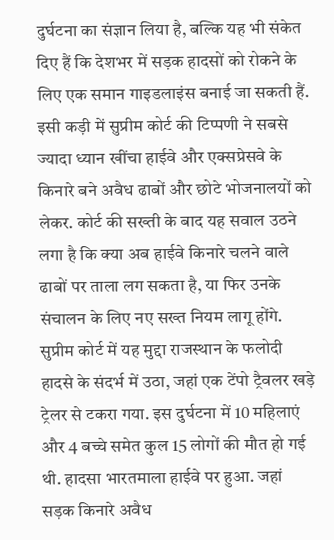दुर्घटना का संज्ञान लिया है, बल्कि यह भी संकेत दिए हैं कि देशभर में सड़क हादसों को रोकने के लिए एक समान गाइडलाइंस बनाई जा सकती हैं.
इसी कड़ी में सुप्रीम कोर्ट की टिप्पणी ने सबसे ज्यादा ध्यान खींचा हाईवे और एक्सप्रेसवे के किनारे बने अवैध ढाबों और छोटे भोजनालयों को लेकर. कोर्ट की सख्ती के बाद यह सवाल उठने लगा है कि क्या अब हाईवे किनारे चलने वाले ढाबों पर ताला लग सकता है, या फिर उनके संचालन के लिए नए सख्त नियम लागू होंगे.
सुप्रीम कोर्ट में यह मुद्दा राजस्थान के फलोदी हादसे के संदर्भ में उठा, जहां एक टेंपो ट्रैवलर खड़े ट्रेलर से टकरा गया. इस दुर्घटना में 10 महिलाएं और 4 बच्चे समेत कुल 15 लोगों की मौत हो गई थी. हादसा भारतमाला हाईवे पर हुआ. जहां सड़क किनारे अवैध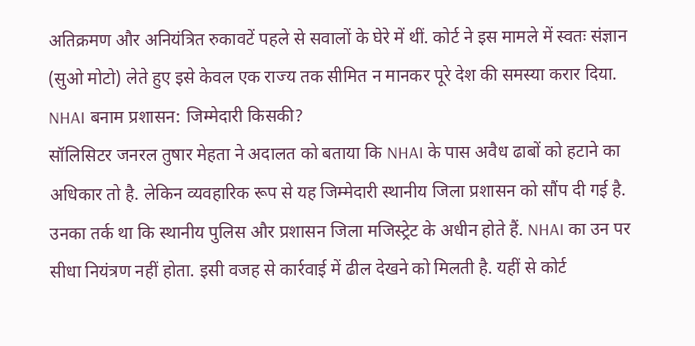अतिक्रमण और अनियंत्रित रुकावटें पहले से सवालों के घेरे में थीं. कोर्ट ने इस मामले में स्वतः संज्ञान (सुओ मोटो) लेते हुए इसे केवल एक राज्य तक सीमित न मानकर पूरे देश की समस्या करार दिया.
NHAI बनाम प्रशासन: जिम्मेदारी किसकी?
सॉलिसिटर जनरल तुषार मेहता ने अदालत को बताया कि NHAI के पास अवैध ढाबों को हटाने का अधिकार तो है. लेकिन व्यवहारिक रूप से यह जिम्मेदारी स्थानीय जिला प्रशासन को सौंप दी गई है. उनका तर्क था कि स्थानीय पुलिस और प्रशासन जिला मजिस्ट्रेट के अधीन होते हैं. NHAI का उन पर सीधा नियंत्रण नहीं होता. इसी वजह से कार्रवाई में ढील देखने को मिलती है. यहीं से कोर्ट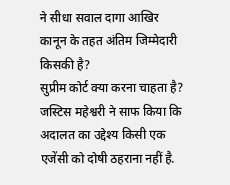ने सीधा सवाल दागा आखिर कानून के तहत अंतिम जिम्मेदारी किसकी है?
सुप्रीम कोर्ट क्या करना चाहता है?
जस्टिस महेश्वरी ने साफ किया कि अदालत का उद्देश्य किसी एक एजेंसी को दोषी ठहराना नहीं है.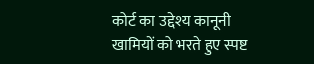कोर्ट का उद्देश्य कानूनी खामियों को भरते हुए स्पष्ट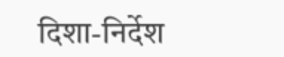दिशा-निर्देश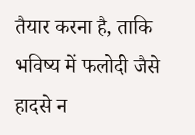तैयार करना है, ताकि भविष्य में फलोदी जैसे हादसे न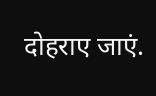दोहराए जाएं.